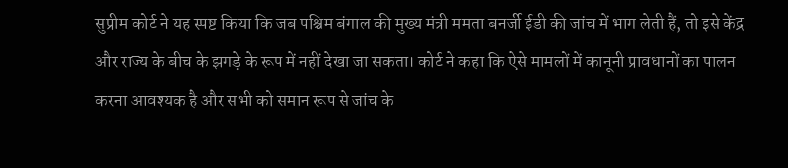सुप्रीम कोर्ट ने यह स्पष्ट किया कि जब पश्चिम बंगाल की मुख्य मंत्री ममता बनर्जी ईडी की जांच में भाग लेती हैं, तो इसे केंद्र और राज्य के बीच के झगड़े के रूप में नहीं देखा जा सकता। कोर्ट ने कहा कि ऐसे मामलों में कानूनी प्रावधानों का पालन करना आवश्यक है और सभी को समान रूप से जांच के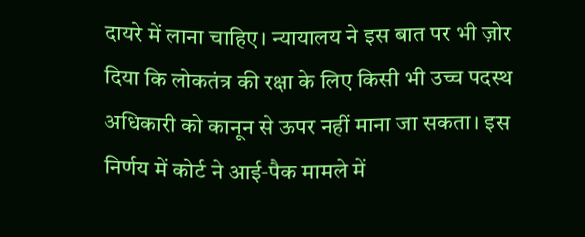दायरे में लाना चाहिए। न्यायालय ने इस बात पर भी ज़ोर दिया कि लोकतंत्र की रक्षा के लिए किसी भी उच्च पदस्थ अधिकारी को कानून से ऊपर नहीं माना जा सकता। इस निर्णय में कोर्ट ने आई‑पैक मामले में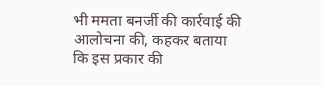भी ममता बनर्जी की कार्रवाई की आलोचना की, कहकर बताया कि इस प्रकार की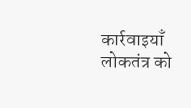कार्रवाइयाँ लोकतंत्र को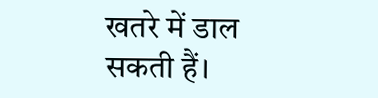खतरे में डाल सकती हैं।